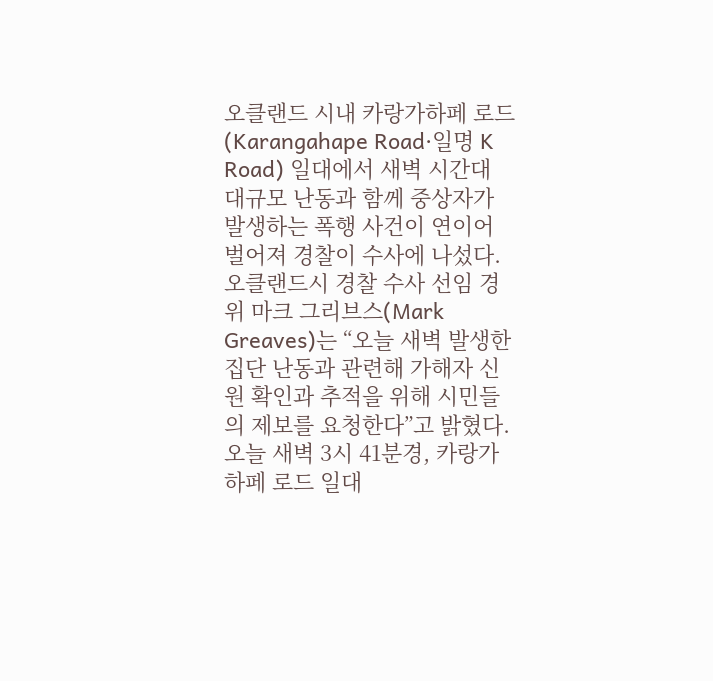오클랜드 시내 카랑가하페 로드(Karangahape Road·일명 K Road) 일대에서 새벽 시간대 대규모 난동과 함께 중상자가 발생하는 폭행 사건이 연이어 벌어져 경찰이 수사에 나섰다.
오클랜드시 경찰 수사 선임 경위 마크 그리브스(Mark Greaves)는 “오늘 새벽 발생한 집단 난동과 관련해 가해자 신원 확인과 추적을 위해 시민들의 제보를 요청한다”고 밝혔다.
오늘 새벽 3시 41분경, 카랑가하페 로드 일대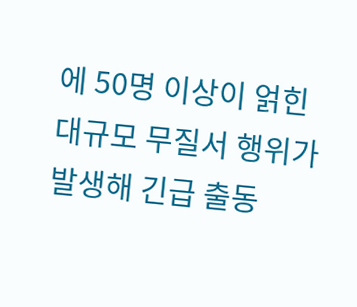에 50명 이상이 얽힌 대규모 무질서 행위가 발생해 긴급 출동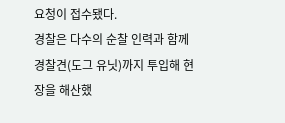요청이 접수됐다.
경찰은 다수의 순찰 인력과 함께 경찰견(도그 유닛)까지 투입해 현장을 해산했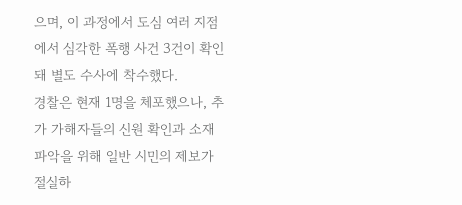으며, 이 과정에서 도심 여러 지점에서 심각한 폭행 사건 3건이 확인돼 별도 수사에 착수했다.
경찰은 현재 1명을 체포했으나, 추가 가해자들의 신원 확인과 소재 파악을 위해 일반 시민의 제보가 절실하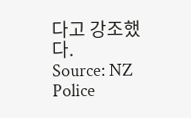다고 강조했다.
Source: NZ Police